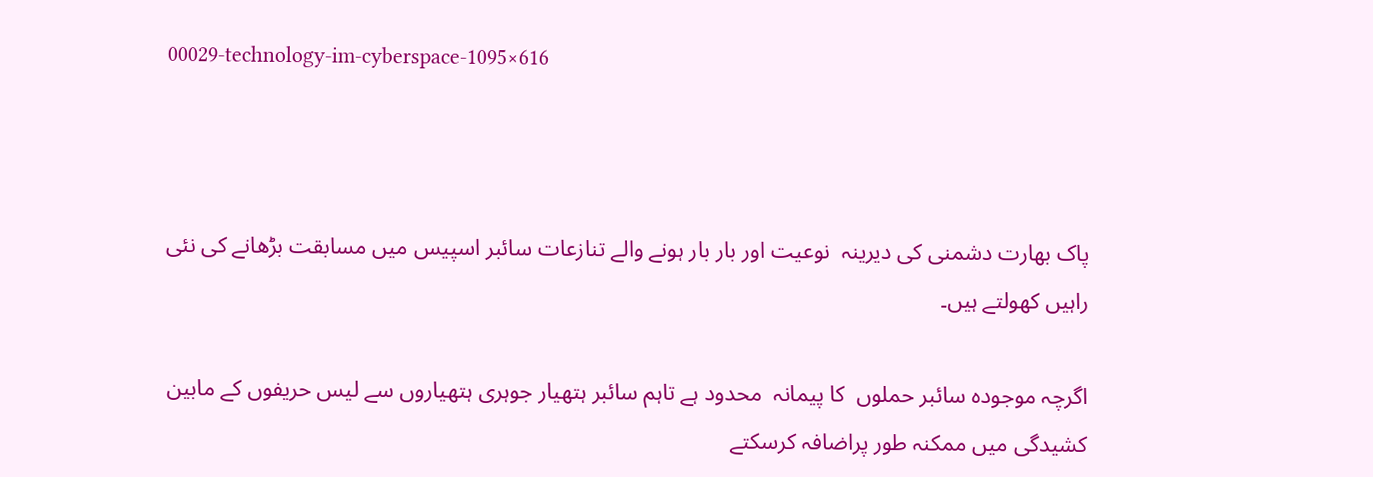00029-technology-im-cyberspace-1095×616



پاک بھارت دشمنی کی دیرینہ  نوعیت اور بار بار ہونے والے تنازعات سائبر اسپیس میں مسابقت بڑھانے کی نئی  راہیں کھولتے ہیں۔

اگرچہ موجودہ سائبر حملوں  کا پیمانہ  محدود ہے تاہم سائبر ہتھیار جوہری ہتھیاروں سے لیس حریفوں کے مابین کشیدگی میں ممکنہ طور پراضافہ کرسکتے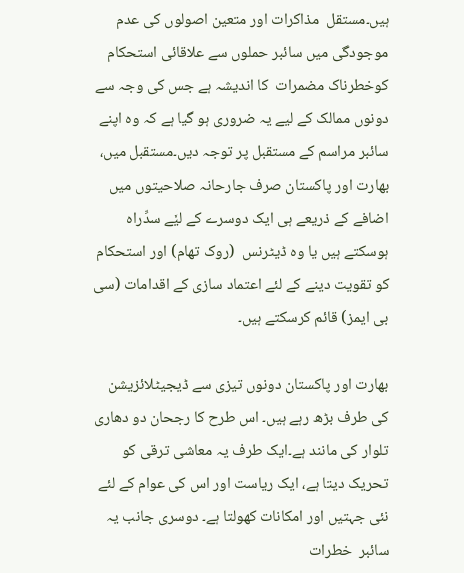ہیں۔مستقل  مذاکرات اور متعین اصولوں کی عدم موجودگی میں سائبر حملوں سے علاقائی استحکام کوخطرناک مضمرات  کا اندیشہ ہے جس کی وجہ سے دونوں ممالک کے لیے یہ ضروری ہو گیا ہے کہ وہ اپنے سائبر مراسم کے مستقبل پر توجہ دیں۔مستقبل میں،  بھارت اور پاکستان صرف جارحانہ صلاحیتوں میں اضافے کے ذریعے ہی ایک دوسرے کے لیٗے سدِّراہ   ہوسکتے ہیں یا وہ ڈیٹرنس  (روک تھام) اور استحکام کو تقویت دینے کے لئے اعتماد سازی کے اقدامات (سی بی ایمز) قائم کرسکتے ہیں۔

بھارت اور پاکستان دونوں تیزی سے ڈیجیٹلائزیشن کی طرف بڑھ رہے ہیں۔ اس طرح کا رجحان دو دھاری تلوار کی مانند ہے۔ایک طرف یہ معاشی ترقی کو تحریک دیتا ہے، ایک ریاست اور اس کی عوام کے لئے نئی جہتیں اور امکانات کھولتا ہے۔ دوسری جانب یہ سائبر  خطرات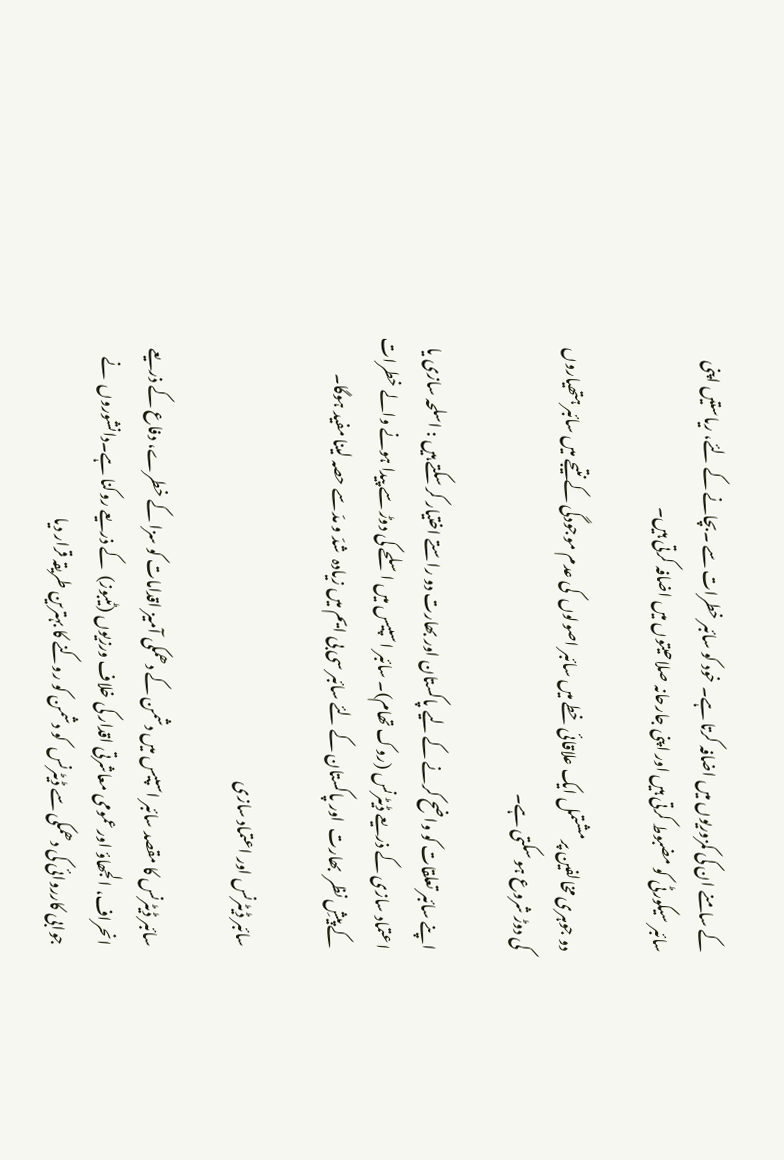کے سامنے ان کی کمزوریوں میں اضافہ کرتا ہے۔ خود کو سائبر خطرات سے ۔بچانے کے لئے، ریاستیں اپنی سائبر سیکورٹی کو مضبوط کرتی ہیں اور اپنی جارحانہ صلاحیتوں میں اضافہ کرتی ہیں۔

دو جوہری مخالفین پر مشتمل ایک علاقائی خطے میں سائبر اصولوں  کی عدم موجودگی کے نتیجے میں سائبر ہتھیاروں کی دوڑ شروع ہو سکتی ہے۔

اپنے سائبر تعلقات کو واضح کرنے کے لیے پاکستان اور بھارت دو راستے اختیار کر سکتے ہیں : اسلحہ سازی یا اعتماد سازی کے ذریعے ڈیٹرنس (روک تھام)۔ سائبر اسپیس میں اسلحے کی دوڑ سے پیدا ہونے والے خطرات کے پیشِ نظر  بھارت  اور پاکستان کے لئے سائبر سی بی ایم میں زیادہ  شدّ و مدّ سے حصہ لینا مفید ہوگا۔

سائبر ڈیٹرنس اور اعتماد سازی

سائبر ڈیٹرنس کا مقصد سائبر اسپیس میں دشمن کے دھمکی آمیز اقدامات کو سزا کے خطرے، دفاع کے ذریعے انحراف، الجھاؤ اور عمومی معاشرتی اقدار کی خلاف ورزیوں (ٹیبوز)  کے ذریعے روکنا ہے۔دانشوروں  نے جوابی کارروائی کی دھمکی سے ڈیٹرنس  کو دشمن کو روکنے کا بہترین طریقہ قرار دیا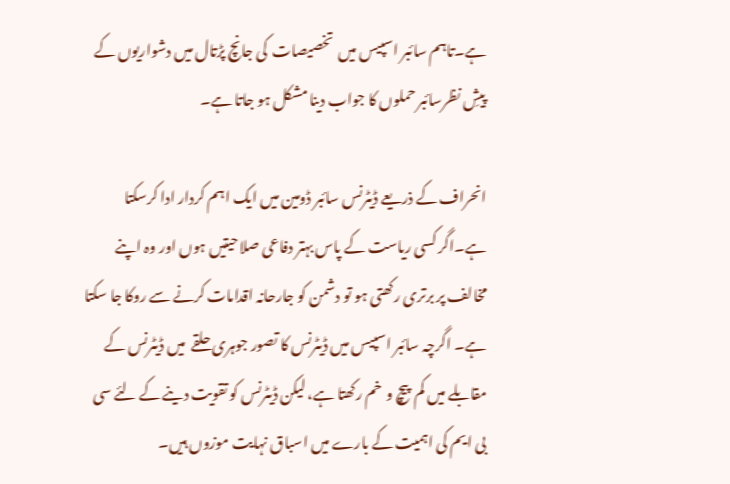ہے۔تاہم سائبر اسپیس میں  تخصیصات  کی جانچ پڑتال میں دشواریوں کے پیشِ نظرسائبر حملوں کا جواب دینا مشکل ہو جاتا ہے۔

انحراف کے ذریعے ڈیٹرنس سائبر ڈومین میں ایک اہم کردار ادا کرسکتا ہے۔اگر کسی ریاست کے پاس بہتر دفاعی صلاحیتیں ہوں اور وہ اپنے مخالف پر برتری رکھتی ہو تو دشمن کو جارحانہ اقدامات کرنے سے روکا جا سکتا ہے۔ اگرچہ سائبر اسپیس میں ڈیٹرنس کا تصور جوہری حلقے  میں ڈیٹرنس کے مقابلے میں کم  پیچ و  خم رکھتا ہے، لیکن ڈیٹرنس کو تقویت دینے کے لئے سی بی ایم کی اہمیت کے بارے میں اسباق نہایت موزوں ہیں۔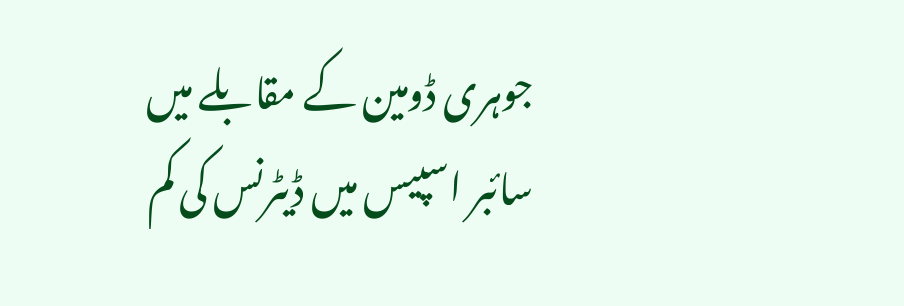جوہری ڈومین کے مقابلے میں سائبر اسپیس میں ڈیٹرنس کی کم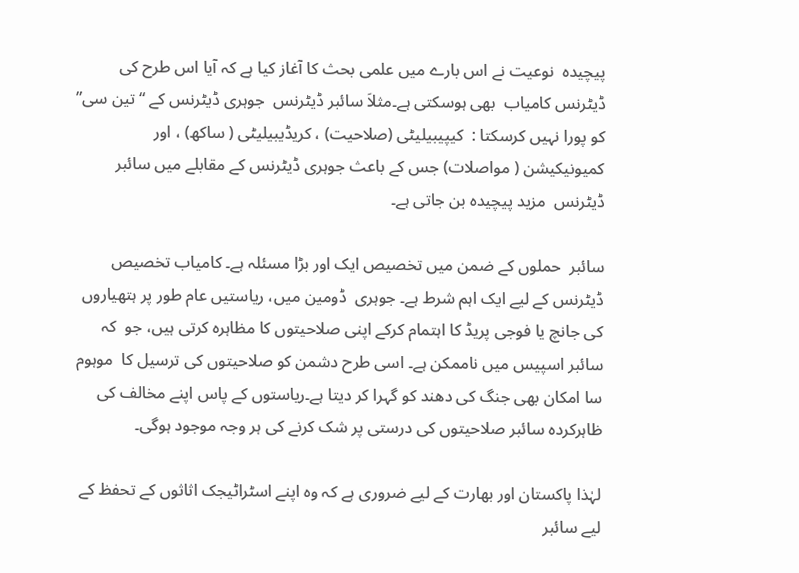پیچیدہ  نوعیت نے اس بارے میں علمی بحث کا آغاز کیا ہے کہ آیا اس طرح کی ڈیٹرنس کامیاب  بھی ہوسکتی ہے۔مثلاَ سائبر ڈیٹرنس  جوہری ڈیٹرنس کے “تین سی” کو پورا نہیں کرسکتا :  کیپیبیلیٹی (صلاحیت) ، کریڈیبیلیٹی ( ساکھ) ، اور  کمیونیکیشن ( مواصلات) جس کے باعث جوہری ڈیٹرنس کے مقابلے میں سائبر ڈیٹرنس  مزید پیچیدہ بن جاتی ہے۔

سائبر  حملوں کے ضمن میں تخصیص ایک اور بڑا مسئلہ ہے۔ کامیاب تخصیص  ڈیٹرنس کے لیے ایک اہم شرط ہے۔ جوہری  ڈومین میں، ریاستیں عام طور پر ہتھیاروں کی جانچ یا فوجی پریڈ کا اہتمام کرکے اپنی صلاحیتوں کا مظاہرہ کرتی ہیں، جو  کہ سائبر اسپیس میں ناممکن ہے۔ اسی طرح دشمن کو صلاحیتوں کی ترسیل کا  موہوم سا امکان بھی جنگ کی دھند کو گہرا کر دیتا ہے۔ریاستوں کے پاس اپنے مخالف کی  ظاہرکردہ سائبر صلاحیتوں کی درستی پر شک کرنے کی ہر وجہ موجود ہوگی۔

لہٰذا پاکستان اور بھارت کے لیے ضروری ہے کہ وہ اپنے اسٹراٹیجک اثاثوں کے تحفظ کے لیے سائبر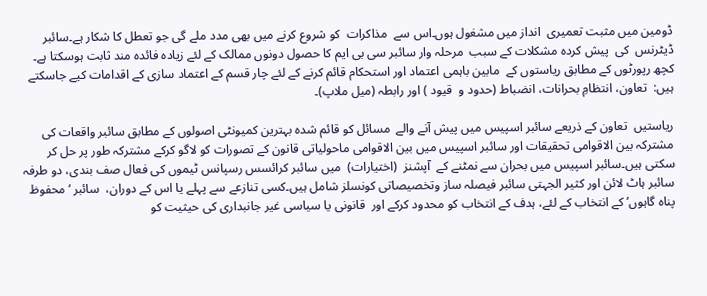ڈومین میں مثبت تعمیری  انداز میں مشغول ہوں۔اس سے  مذاکرات  کو شروع کرنے میں بھی مدد ملے گی جو تعطل کا شکار ہے۔سائبر ڈیٹرنس  کی  پیش کردہ مشکلات کے سبب  مرحلہ وار سائبر سی بی ایم کا حصول دونوں ممالک کے لئے زیادہ فائدہ مند ثابت ہوسکتا ہے۔ کچھ رپورٹوں کے مطابق ریاستوں کے  مابین باہمی اعتماد اور استحکام قائم کرنے کے لئے چار قسم کے اعتماد سازی کے اقدامات کیے جاسکتے ہیں:  تعاون، انتظامِ بحرانات، انضباط (حدود و  قیود ) اور رابطہ (میل ملاپ)۔

ریاستیں  تعاون کے ذریعے سائبر اسپیس میں پیش آنے والے  مسائل کو قائم شدہ بہترین کمیونٹی اصولوں کے مطابق سائبر واقعات کی مشترکہ بین الاقوامی تحقیقات اور سائبر اسپیس میں بین الاقوامی ماحولیاتی قانون کے تصورات کو لاگو کرکے مشترکہ طور پر حل کر سکتی ہیں۔سائبر اسپیس میں بحران سے نمٹنے کے  آپشنز  (اختیارات)  میں سائبر کرائسس رسپانس ٹیموں کی فعال صف بندی، دو طرفہ سائبر ہاٹ لائن اور کثیر الجہتی سائبر فیصلہ ساز وتخصیصاتی کونسلز شامل ہیں۔کسی تنازعے سے پہلے یا اس کے دوران،  سائبر ‘محفوظ پناہ گاہوں’ کے انتخاب کے لئے، ہدف کے انتخاب کو محدود کرکے اور  قانونی یا سیاسی غیر جانبداری کی حیثیت کو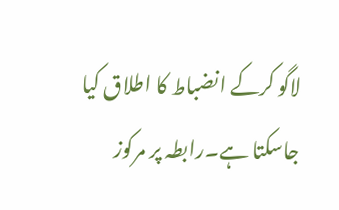لاگو کرکے انضباط کا اطلاق کیا جاسکتا ہے۔رابطہ پر مرکوز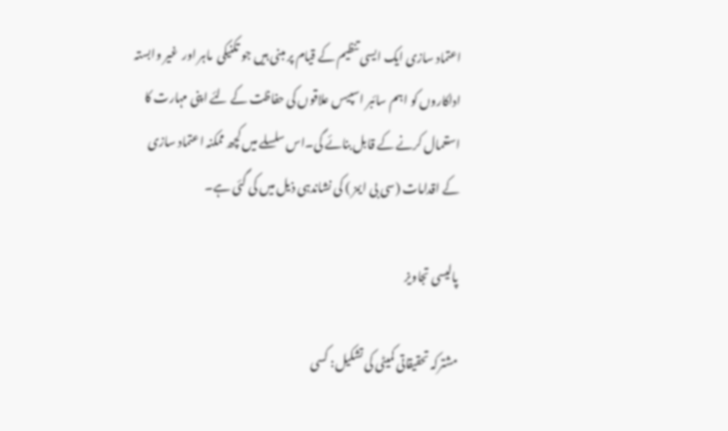اعتماد سازی ایک ایسی تنظیم کے قیام پر مبنی ہیں جو تکنیکی  ماہر اور  غیر وابستہ اداکاروں کو اہم سائبر اسپیس علاقوں کی حفاظت کے لئے اپنی مہارت کا استعمال کرنے کے قابل بنائے گی۔اس سلسلے میں کچھ ممکنہ اعتماد سازی کے اقدامات (سی بی ایمز ) کی نشاندہی ذیل میں کی گئی ہے۔

پالیسی تجاویز

مشترکہ تحقیقاتی کمیٹی کی تشکیل: کسی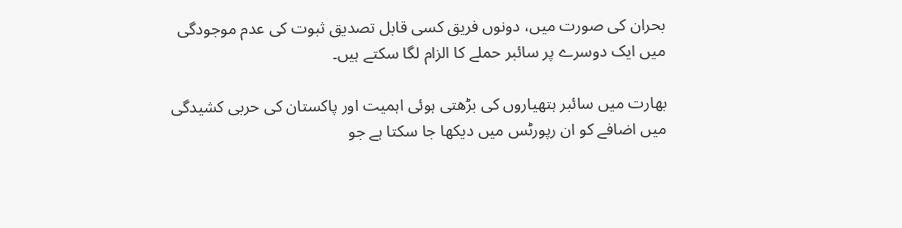بحران کی صورت میں، دونوں فریق کسی قابل تصدیق ثبوت کی عدم موجودگی میں ایک دوسرے پر سائبر حملے کا الزام لگا سکتے ہیں۔

بھارت میں سائبر ہتھیاروں کی بڑھتی ہوئی اہمیت اور پاکستان کی حربی کشیدگی  میں اضافے کو ان رپورٹس میں دیکھا جا سکتا ہے جو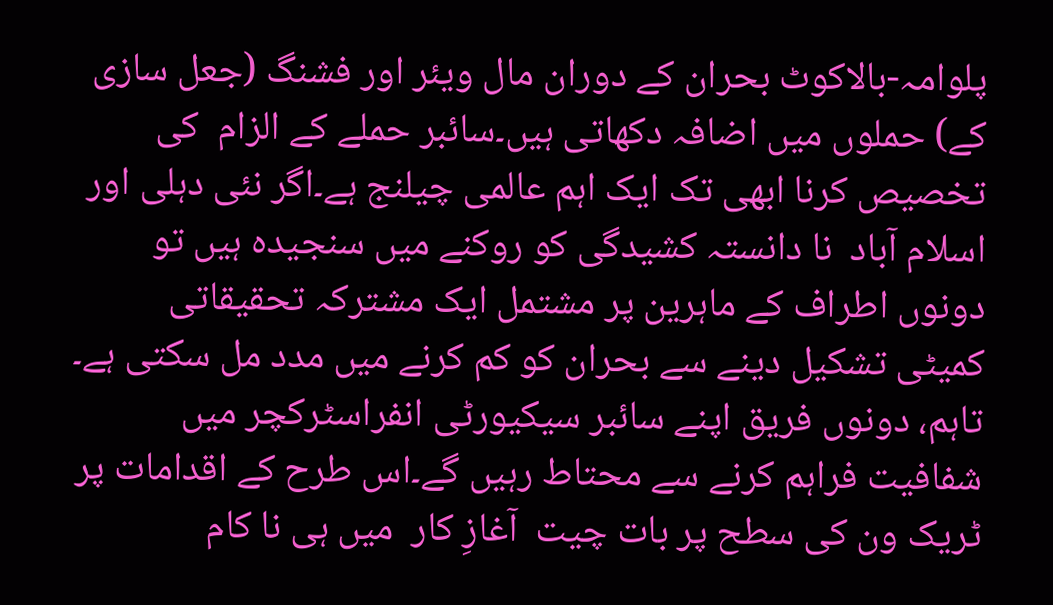پلوامہ-بالاکوٹ بحران کے دوران مال ویئر اور فشنگ (جعل سازی کے) حملوں میں اضافہ دکھاتی ہیں۔سائبر حملے کے الزام  کی تخصیص کرنا ابھی تک ایک اہم عالمی چیلنج ہے۔اگر نئی دہلی اور اسلام آباد  نا دانستہ کشیدگی کو روکنے میں سنجیدہ ہیں تو دونوں اطراف کے ماہرین پر مشتمل ایک مشترکہ تحقیقاتی کمیٹی تشکیل دینے سے بحران کو کم کرنے میں مدد مل سکتی ہے۔ تاہم، دونوں فریق اپنے سائبر سیکیورٹی انفراسٹرکچر میں شفافیت فراہم کرنے سے محتاط رہیں گے۔اس طرح کے اقدامات پر ٹریک ون کی سطح پر بات چیت  آغازِ کار  میں ہی نا کام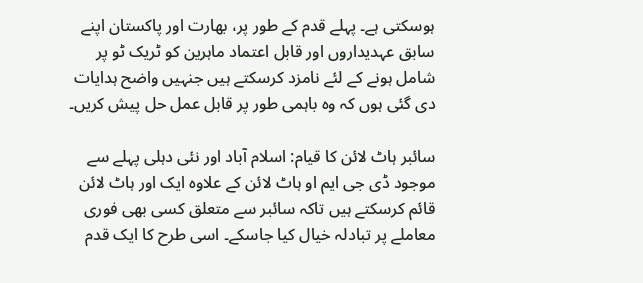ہوسکتی ہے۔ پہلے قدم کے طور پر، بھارت اور پاکستان اپنے سابق عہدیداروں اور قابل اعتماد ماہرین کو ٹریک ٹو پر شامل ہونے کے لئے نامزد کرسکتے ہیں جنہیں واضح ہدایات دی گئی ہوں کہ وہ باہمی طور پر قابل عمل حل پیش کریں۔

سائبر ہاٹ لائن کا قیام: اسلام آباد اور نئی دہلی پہلے سے موجود ڈی جی ایم او ہاٹ لائن کے علاوہ ایک اور ہاٹ لائن قائم کرسکتے ہیں تاکہ سائبر سے متعلق کسی بھی فوری معاملے پر تبادلہ خیال کیا جاسکے۔ اسی طرح کا ایک قدم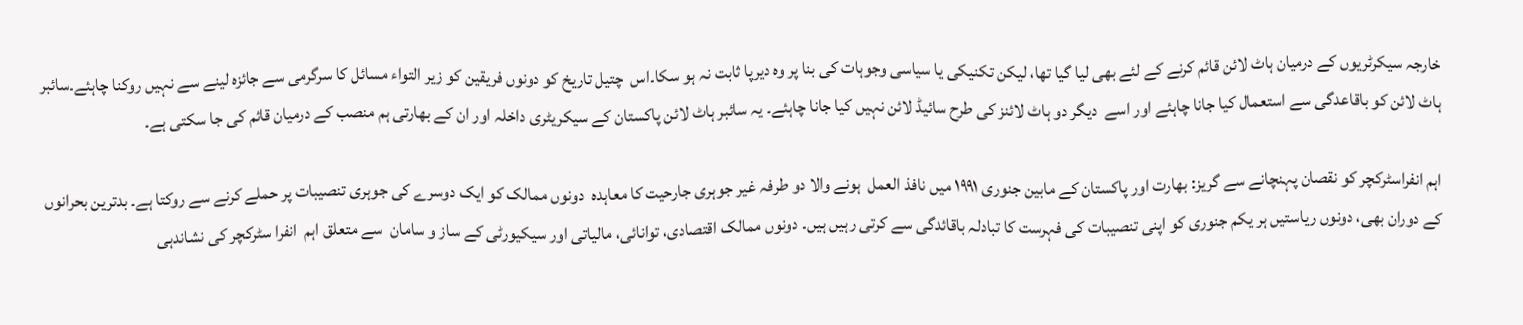خارجہ سیکرٹریوں کے درمیان ہاٹ لائن قائم کرنے کے لئے بھی لیا گیا تھا، لیکن تکنیکی یا سیاسی وجوہات کی بنا پر وہ دیرپا ثابت نہ ہو سکا۔اس  چتیل تاریخ کو دونوں فریقین کو زیر التواء مسائل کا سرگرمی سے جائزہ لینے سے نہیں روکنا چاہئے۔سائبر ہاٹ لائن کو باقاعدگی سے استعمال کیا جانا چاہئے اور اسے  دیگر دو ہاٹ لائنز کی طرح سائیڈ لائن نہیں کیا جانا چاہئے۔ یہ سائبر ہاٹ لائن پاکستان کے سیکریٹری داخلہ اور ان کے بھارتی ہم منصب کے درمیان قائم کی جا سکتی ہے۔

اہم انفراسٹرکچر کو نقصان پہنچانے سے گریز: بھارت اور پاکستان کے مابین جنوری ۱۹۹۱ میں نافذ العمل  ہونے والا دو طرفہ غیر جوہری جارحیت کا معاہدہ  دونوں ممالک کو ایک دوسرے کی جوہری تنصیبات پر حملے کرنے سے روکتا ہے۔ بدترین بحرانوں کے دوران بھی، دونوں ریاستیں ہر یکم جنوری کو اپنی تنصیبات کی فہرست کا تبادلہ باقائدگی سے کرتی رہیں ہیں۔ دونوں ممالک اقتصادی، توانائی، مالیاتی اور سیکیورٹی کے ساز و سامان  سے متعلق اہم  انفرا سٹرکچر کی نشاندہی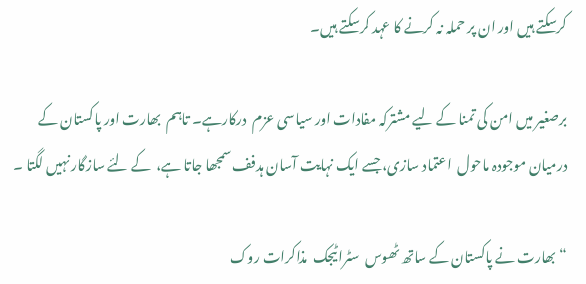کرسکتے ہیں اور ان پر حملہ نہ کرنے کا عہد کرسکتے ہیں۔

برصغیر میں امن کی تمنا کے لیے مشترکہ مفادات اور سیاسی عزم  درکارہے۔ تاہم  بھارت اور پاکستان کے درمیان موجودہ ماحول  اعتماد سازی، جسے ایک نہایت آسان ہدفف سمجھا جاتا ہے،  کے لئے سازگار نہیں لگتا ۔

“بھارت نے پاکستان کے ساتھ ٹھوس  سٹراٹیجک  مذاکرات روک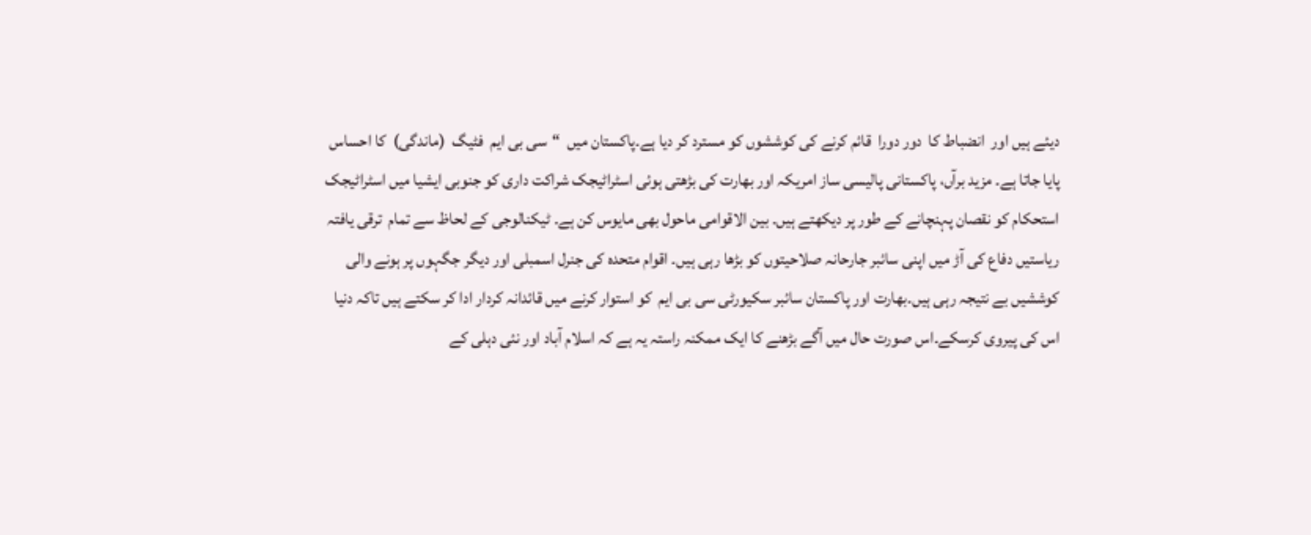دیئے ہیں اور  انضباط کا  دور دورا  قائم کرنے کی کوششوں کو مسترد کر دیا ہے۔پاکستان میں  “سی بی ایم  فٹیگ  (ماندگی)  کا احساس پایا جاتا ہے۔ مزید برآں، پاکستانی پالیسی ساز امریکہ اور بھارت کی بڑھتی ہوئی اسٹراٹیجک شراکت داری کو جنوبی ایشیا میں اسٹراٹیجک استحکام کو نقصان پہنچانے کے طور پر دیکھتے ہیں۔ بین الاقوامی ماحول بھی مایوس کن ہے۔ ٹیکنالوجی کے لحاظ سے تمام  ترقی یافتہ ریاستیں دفاع کی آڑ میں اپنی سائبر جارحانہ صلاحیتوں کو بڑھا رہی ہیں۔ اقوام متحدہ کی جنرل اسمبلی اور دیگر جگہوں پر ہونے والی کوششیں بے نتیجہ رہی ہیں۔بھارت اور پاکستان سائبر سکیورٹی سی بی ایم  کو استوار کرنے میں قائدانہ کردار ادا کر سکتے ہیں تاکہ دنیا اس کی پیروی کرسکے۔اس صورت حال میں آگے بڑھنے کا ایک ممکنہ راستہ یہ ہے کہ اسلام آباد اور نئی دہلی کے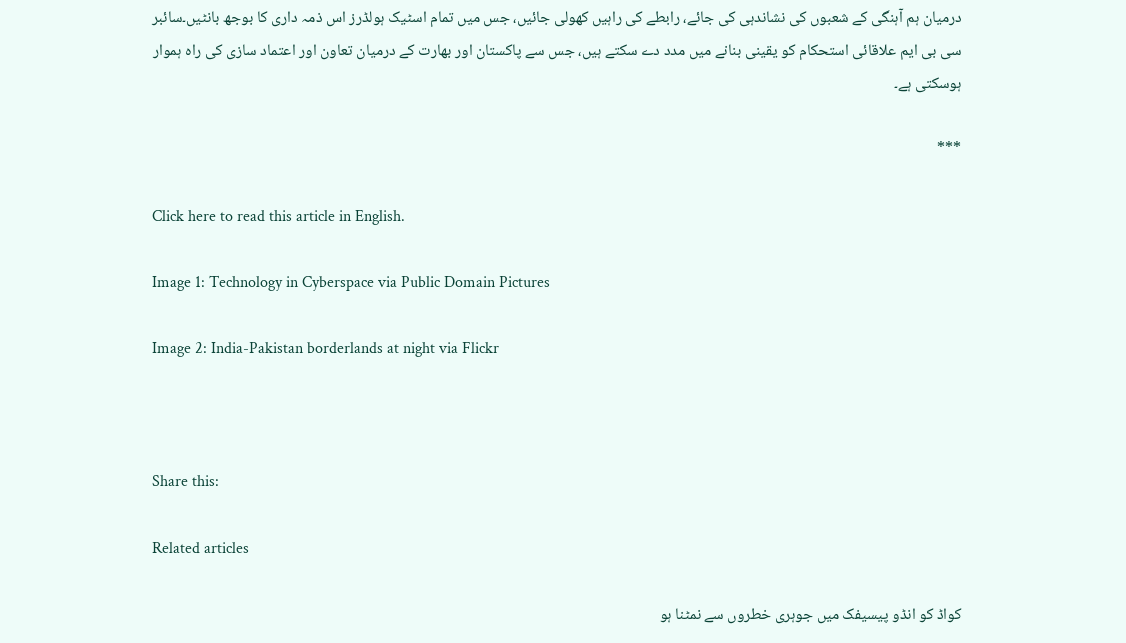درمیان ہم آہنگی کے شعبوں کی نشاندہی کی جائے، رابطے کی راہیں کھولی جائیں، جس میں تمام اسٹیک ہولڈرز اس ذمہ داری کا بوجھ بانٹیں۔سائبر سی بی ایم علاقائی استحکام کو یقینی بنانے میں مدد دے سکتے ہیں، جس سے پاکستان اور بھارت کے درمیان تعاون اور اعتماد سازی کی راہ ہموار ہوسکتی ہے۔

***

Click here to read this article in English.

Image 1: Technology in Cyberspace via Public Domain Pictures

Image 2: India-Pakistan borderlands at night via Flickr



Share this:

Related articles

کواڈ کو انڈو پیسیفک میں جوہری خطروں سے نمٹنا ہو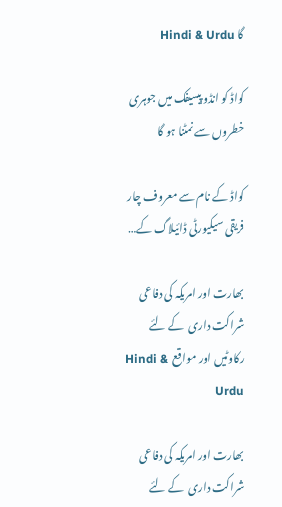گا Hindi & Urdu

کواڈ کو انڈو پیسیفک میں جوہری خطروں سے نمٹنا ہو گا

کواڈ کے نام سے معروف چار فریقی سیکیورٹی ڈائیلاگ کے…

بھارت اور امریکہ کی دفاعی شراکت داری  کے لئے رکاوٹیں اور مواقع  Hindi & Urdu

بھارت اور امریکہ کی دفاعی شراکت داری  کے لئے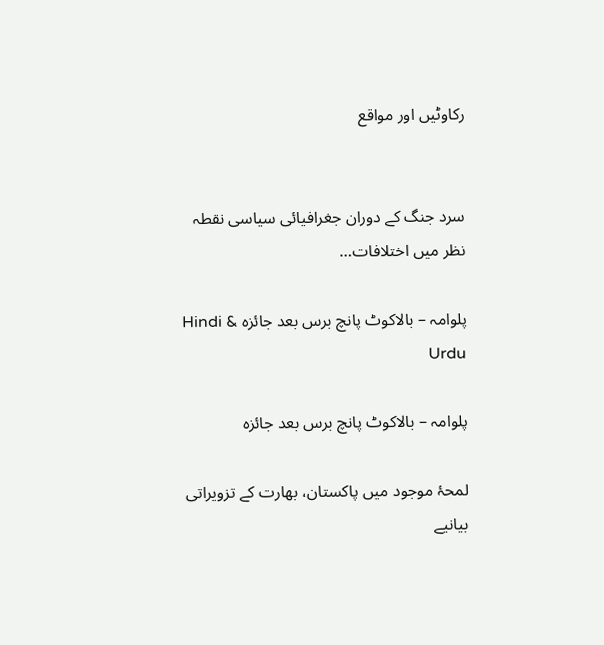رکاوٹیں اور مواقع


سرد جنگ کے دوران جغرافیائی سیاسی نقطہ نظر میں اختلافات…

پلوامہ – بالاکوٹ پانچ برس بعد جائزہ Hindi & Urdu

پلوامہ – بالاکوٹ پانچ برس بعد جائزہ

لمحۂ موجود میں پاکستان، بھارت کے تزویراتی بیانیے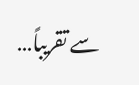سے تقریباً…